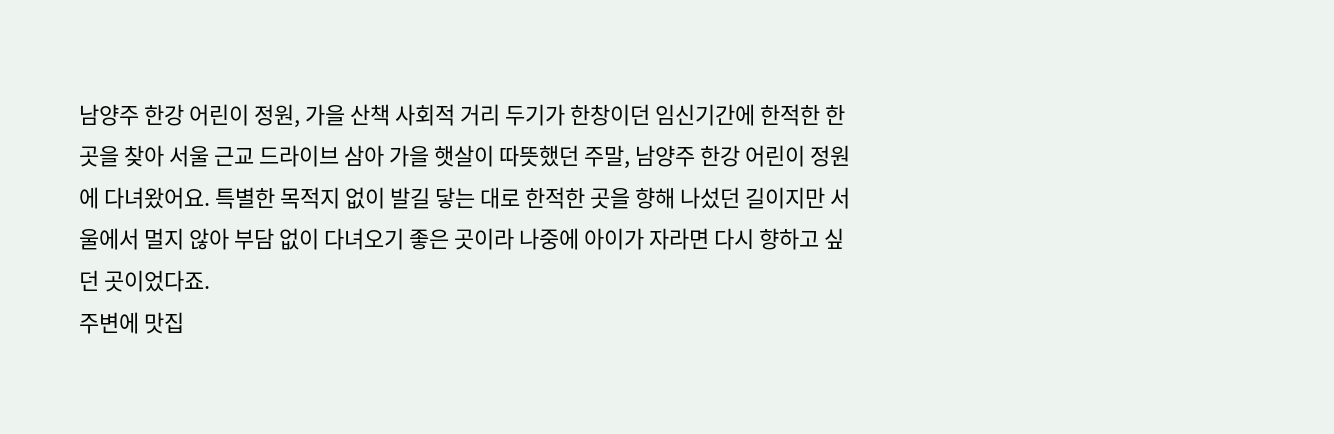남양주 한강 어린이 정원, 가을 산책 사회적 거리 두기가 한창이던 임신기간에 한적한 한곳을 찾아 서울 근교 드라이브 삼아 가을 햇살이 따뜻했던 주말, 남양주 한강 어린이 정원에 다녀왔어요. 특별한 목적지 없이 발길 닿는 대로 한적한 곳을 향해 나섰던 길이지만 서울에서 멀지 않아 부담 없이 다녀오기 좋은 곳이라 나중에 아이가 자라면 다시 향하고 싶던 곳이었다죠.
주변에 맛집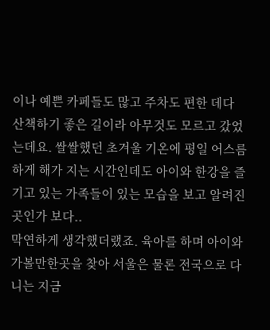이나 예쁜 카페들도 많고 주차도 편한 데다 산책하기 좋은 길이라 아무것도 모르고 갔었는데요. 쌀쌀했던 초겨울 기온에 평일 어스름하게 해가 지는 시간인데도 아이와 한강을 즐기고 있는 가족들이 있는 모습을 보고 알려진 곳인가 보다..
막연하게 생각했더랬죠. 육아를 하며 아이와 가볼만한곳을 찾아 서울은 물론 전국으로 다니는 지금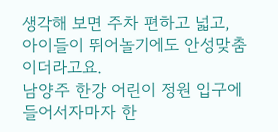생각해 보면 주차 편하고 넓고, 아이들이 뛰어놀기에도 안성맞춤이더라고요.
남양주 한강 어린이 정원 입구에 들어서자마자 한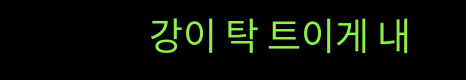강이 탁 트이게 내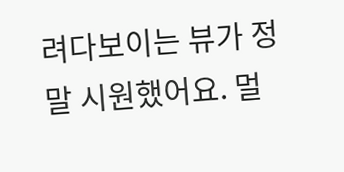려다보이는 뷰가 정말 시원했어요. 멀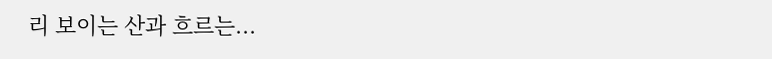리 보이는 산과 흐르는...